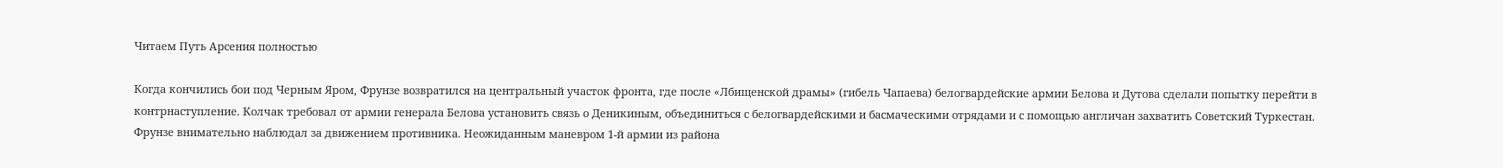Читаем Путь Арсения полностью

Когда кончились бои под Черным Яром, Фрунзе возвратился на центральный участок фронта, где после «Лбищенской драмы» (гибель Чапаева) белогвардейские армии Белова и Дутова сделали попытку перейти в контрнаступление. Колчак требовал от армии генерала Белова установить связь о Деникиным, объединиться с белогвардейскими и басмаческими отрядами и с помощью англичан захватить Советский Туркестан. Фрунзе внимательно наблюдал за движением противника. Неожиданным маневром 1-й армии из района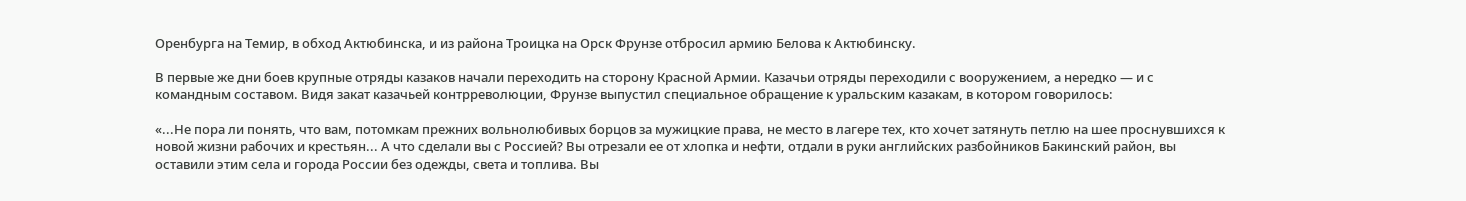Оренбурга на Темир, в обход Актюбинска, и из района Троицка на Орск Фрунзе отбросил армию Белова к Актюбинску.

В первые же дни боев крупные отряды казаков начали переходить на сторону Красной Армии. Казачьи отряды переходили с вооружением, а нередко — и с командным составом. Видя закат казачьей контрреволюции, Фрунзе выпустил специальное обращение к уральским казакам, в котором говорилось:

«...Не пора ли понять, что вам, потомкам прежних вольнолюбивых борцов за мужицкие права, не место в лагере тех, кто хочет затянуть петлю на шее проснувшихся к новой жизни рабочих и крестьян... А что сделали вы с Россией? Вы отрезали ее от хлопка и нефти, отдали в руки английских разбойников Бакинский район, вы оставили этим села и города России без одежды, света и топлива. Вы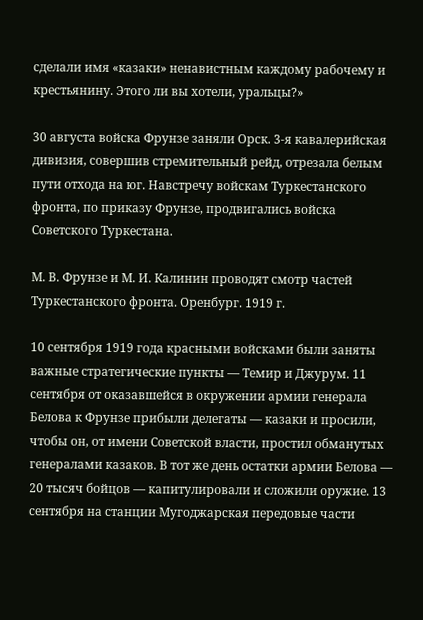сделали имя «казаки» ненавистным каждому рабочему и крестьянину. Этого ли вы хотели, уральцы?»

30 августа войска Фрунзе заняли Орск. 3-я кавалерийская дивизия, совершив стремительный рейд, отрезала белым пути отхода на юг. Навстречу войскам Туркестанского фронта, по приказу Фрунзе, продвигались войска Советского Туркестана.

М. В. Фрунзе и М. И. Калинин проводят смотр частей Туркестанского фронта. Оренбург. 1919 г.

10 сентября 1919 года красными войсками были заняты важные стратегические пункты — Темир и Джурум. 11 сентября от оказавшейся в окружении армии генерала Белова к Фрунзе прибыли делегаты — казаки и просили, чтобы он, от имени Советской власти, простил обманутых генералами казаков. В тот же день остатки армии Белова — 20 тысяч бойцов — капитулировали и сложили оружие. 13 сентября на станции Мугоджарская передовые части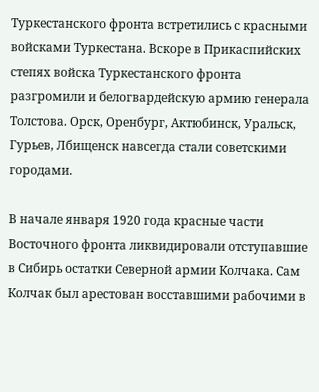Туркестанского фронта встретились с красными войсками Туркестана. Вскоре в Прикаспийских степях войска Туркестанского фронта разгромили и белогвардейскую армию генерала Толстова. Орск, Оренбург, Актюбинск, Уральск, Гурьев, Лбищенск навсегда стали советскими городами.

В начале января 1920 года красные части Восточного фронта ликвидировали отступавшие в Сибирь остатки Северной армии Колчака. Сам Колчак был арестован восставшими рабочими в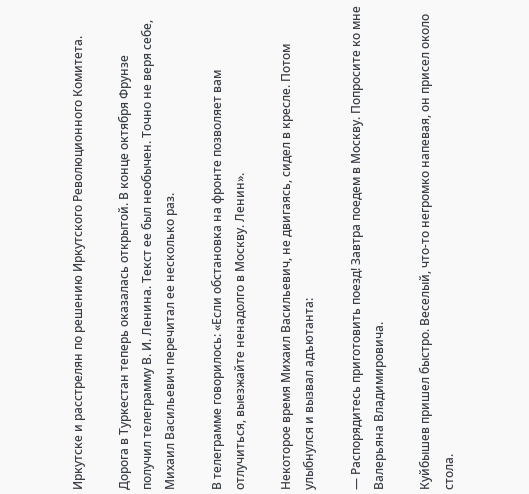Иркутске и расстрелян по решению Иркутского Революционного Комитета.

Дорога в Туркестан теперь оказалась открытой. В конце октября Фрунзе получил телеграмму В. И. Ленина. Текст ее был необычен. Точно не веря себе, Михаил Васильевич перечитал ее несколько раз.

В телеграмме говорилось: «Если обстановка на фронте позволяет вам отлучиться, выезжайте ненадолго в Москву. Ленин».

Некоторое время Михаил Васильевич, не двигаясь, сидел в кресле. Потом улыбнулся и вызвал адъютанта:

— Распорядитесь приготовить поезд! Завтра поедем в Москву. Попросите ко мне Валерьяна Владимировича.

Куйбышев пришел быстро. Веселый, что-то негромко напевая, он присел около стола.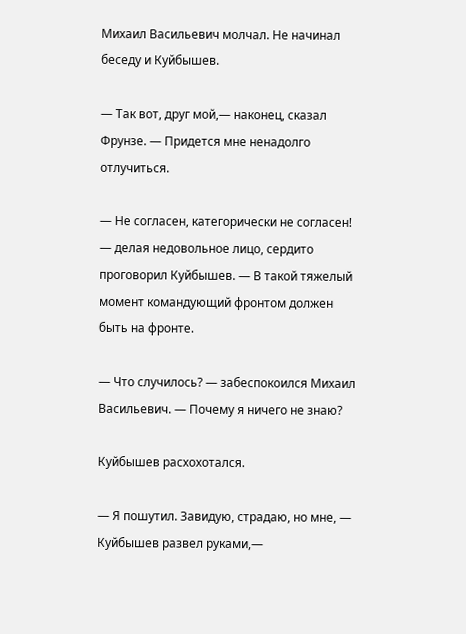Михаил Васильевич молчал. Не начинал беседу и Куйбышев.

— Так вот, друг мой,— наконец, сказал Фрунзе. — Придется мне ненадолго отлучиться.

— Не согласен, категорически не согласен! — делая недовольное лицо, сердито проговорил Куйбышев. — В такой тяжелый момент командующий фронтом должен быть на фронте.

— Что случилось? — забеспокоился Михаил Васильевич. — Почему я ничего не знаю?

Куйбышев расхохотался.

— Я пошутил. Завидую, страдаю, но мне, — Куйбышев развел руками,—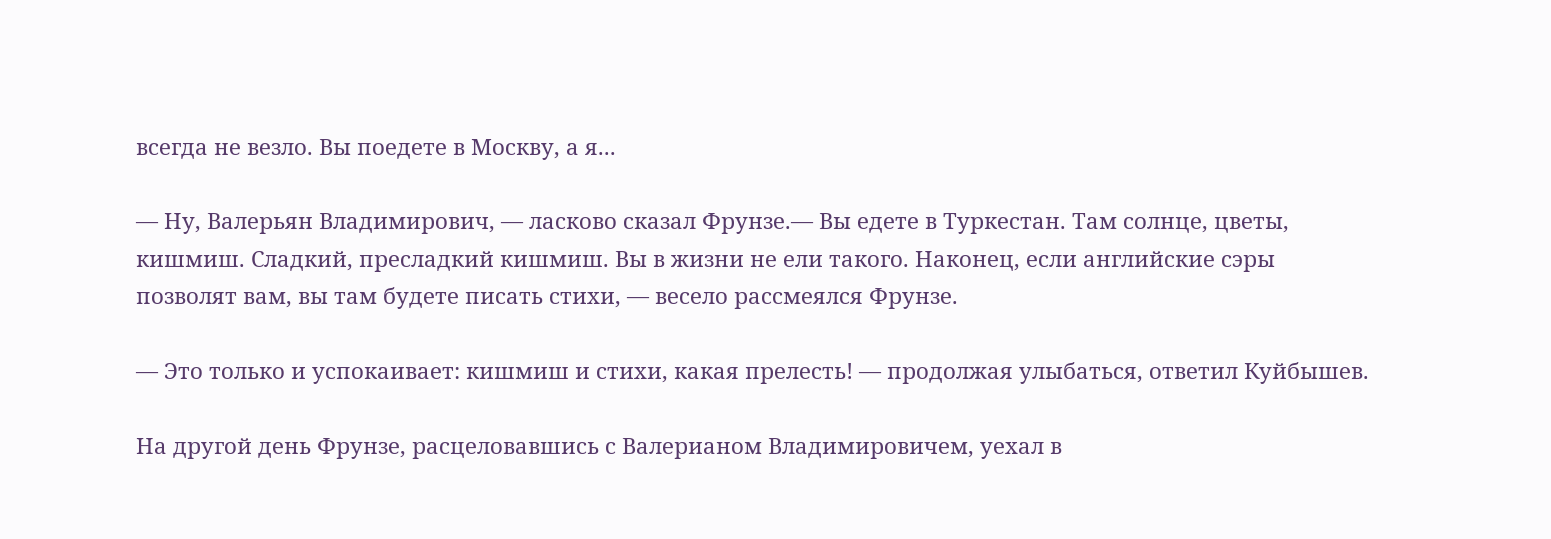всегда не везло. Вы поедете в Москву, а я...

— Ну, Валерьян Владимирович, — ласково сказал Фрунзе.— Вы едете в Туркестан. Там солнце, цветы, кишмиш. Сладкий, пресладкий кишмиш. Вы в жизни не ели такого. Наконец, если английские сэры позволят вам, вы там будете писать стихи, — весело рассмеялся Фрунзе.

— Это только и успокаивает: кишмиш и стихи, какая прелесть! — продолжая улыбаться, ответил Куйбышев.

На другой день Фрунзе, расцеловавшись с Валерианом Владимировичем, уехал в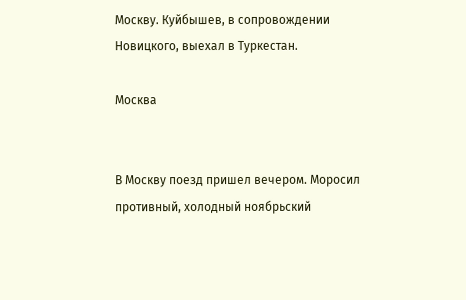Москву. Куйбышев, в сопровождении Новицкого, выехал в Туркестан.

Москва


В Москву поезд пришел вечером. Моросил противный, холодный ноябрьский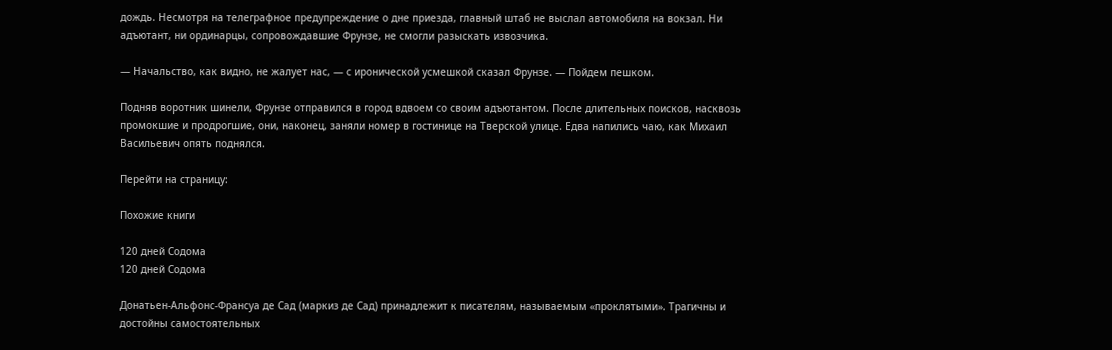дождь. Несмотря на телеграфное предупреждение о дне приезда, главный штаб не выслал автомобиля на вокзал. Ни адъютант, ни ординарцы, сопровождавшие Фрунзе, не смогли разыскать извозчика.

— Начальство, как видно, не жалует нас, — с иронической усмешкой сказал Фрунзе. — Пойдем пешком.

Подняв воротник шинели, Фрунзе отправился в город вдвоем со своим адъютантом. После длительных поисков, насквозь промокшие и продрогшие, они, наконец, заняли номер в гостинице на Тверской улице. Едва напились чаю, как Михаил Васильевич опять поднялся.

Перейти на страницу:

Похожие книги

120 дней Содома
120 дней Содома

Донатьен-Альфонс-Франсуа де Сад (маркиз де Сад) принадлежит к писателям, называемым «проклятыми». Трагичны и достойны самостоятельных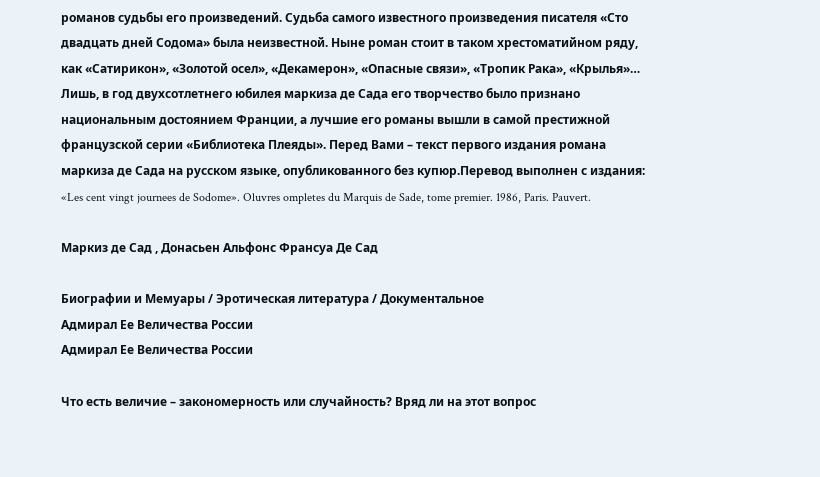романов судьбы его произведений. Судьба самого известного произведения писателя «Сто двадцать дней Содома» была неизвестной. Ныне роман стоит в таком хрестоматийном ряду, как «Сатирикон», «Золотой осел», «Декамерон», «Опасные связи», «Тропик Рака», «Крылья»… Лишь, в год двухсотлетнего юбилея маркиза де Сада его творчество было признано национальным достоянием Франции, а лучшие его романы вышли в самой престижной французской серии «Библиотека Плеяды». Перед Вами – текст первого издания романа маркиза де Сада на русском языке, опубликованного без купюр.Перевод выполнен с издания: «Les cent vingt journees de Sodome». Oluvres ompletes du Marquis de Sade, tome premier. 1986, Paris. Pauvert.

Маркиз де Сад , Донасьен Альфонс Франсуа Де Сад

Биографии и Мемуары / Эротическая литература / Документальное
Адмирал Ее Величества России
Адмирал Ее Величества России

Что есть величие – закономерность или случайность? Вряд ли на этот вопрос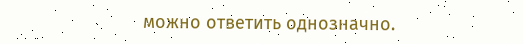можно ответить однозначно.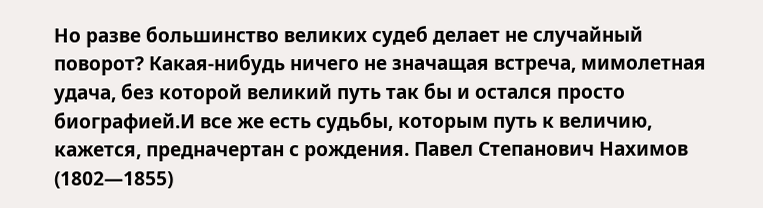Но разве большинство великих судеб делает не случайный поворот? Какая-нибудь ничего не значащая встреча, мимолетная удача, без которой великий путь так бы и остался просто биографией.И все же есть судьбы, которым путь к величию, кажется, предначертан с рождения. Павел Степанович Нахимов (1802—1855)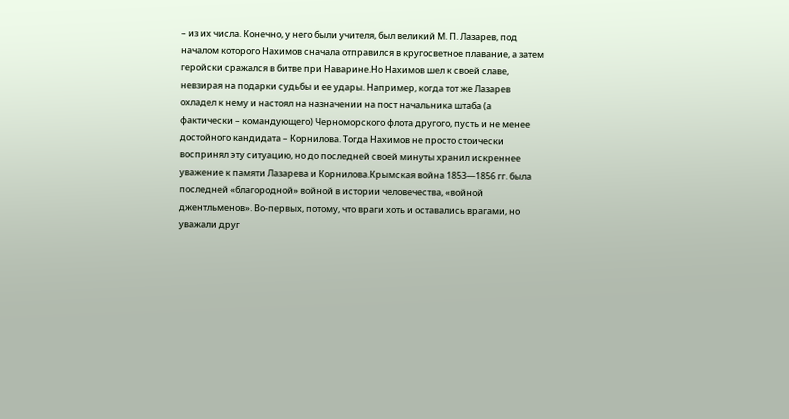– из их числа. Конечно, у него были учителя, был великий М. П. Лазарев, под началом которого Нахимов сначала отправился в кругосветное плавание, а затем геройски сражался в битве при Наварине.Но Нахимов шел к своей славе, невзирая на подарки судьбы и ее удары. Например, когда тот же Лазарев охладел к нему и настоял на назначении на пост начальника штаба (а фактически – командующего) Черноморского флота другого, пусть и не менее достойного кандидата – Корнилова. Тогда Нахимов не просто стоически воспринял эту ситуацию, но до последней своей минуты хранил искреннее уважение к памяти Лазарева и Корнилова.Крымская война 1853—1856 гг. была последней «благородной» войной в истории человечества, «войной джентльменов». Во-первых, потому, что враги хоть и оставались врагами, но уважали друг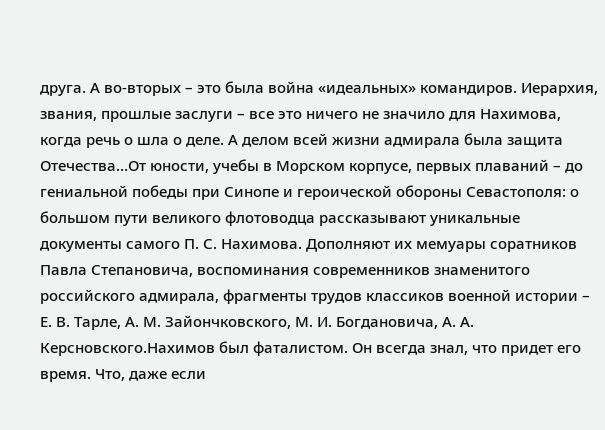друга. А во-вторых – это была война «идеальных» командиров. Иерархия, звания, прошлые заслуги – все это ничего не значило для Нахимова, когда речь о шла о деле. А делом всей жизни адмирала была защита Отечества…От юности, учебы в Морском корпусе, первых плаваний – до гениальной победы при Синопе и героической обороны Севастополя: о большом пути великого флотоводца рассказывают уникальные документы самого П. С. Нахимова. Дополняют их мемуары соратников Павла Степановича, воспоминания современников знаменитого российского адмирала, фрагменты трудов классиков военной истории – Е. В. Тарле, А. М. Зайончковского, М. И. Богдановича, А. А. Керсновского.Нахимов был фаталистом. Он всегда знал, что придет его время. Что, даже если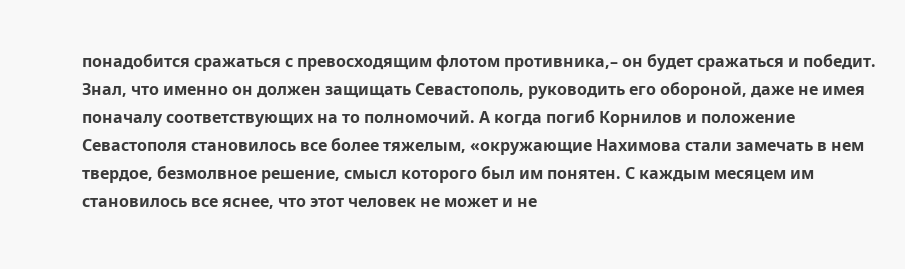понадобится сражаться с превосходящим флотом противника,– он будет сражаться и победит. Знал, что именно он должен защищать Севастополь, руководить его обороной, даже не имея поначалу соответствующих на то полномочий. А когда погиб Корнилов и положение Севастополя становилось все более тяжелым, «окружающие Нахимова стали замечать в нем твердое, безмолвное решение, смысл которого был им понятен. С каждым месяцем им становилось все яснее, что этот человек не может и не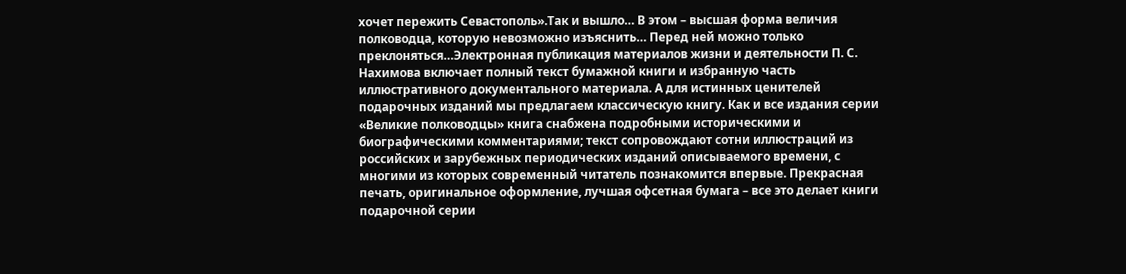хочет пережить Севастополь».Так и вышло… В этом – высшая форма величия полководца, которую невозможно изъяснить… Перед ней можно только преклоняться…Электронная публикация материалов жизни и деятельности П. С. Нахимова включает полный текст бумажной книги и избранную часть иллюстративного документального материала. А для истинных ценителей подарочных изданий мы предлагаем классическую книгу. Как и все издания серии «Великие полководцы» книга снабжена подробными историческими и биографическими комментариями; текст сопровождают сотни иллюстраций из российских и зарубежных периодических изданий описываемого времени, с многими из которых современный читатель познакомится впервые. Прекрасная печать, оригинальное оформление, лучшая офсетная бумага – все это делает книги подарочной серии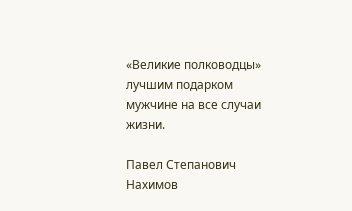«Великие полководцы» лучшим подарком мужчине на все случаи жизни.

Павел Степанович Нахимов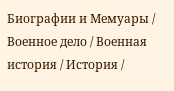Биографии и Мемуары / Военное дело / Военная история / История /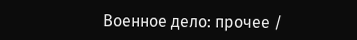Военное дело: прочее /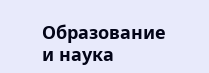Образование и наука